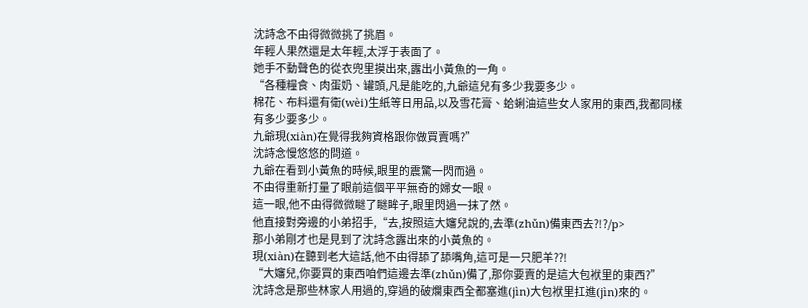沈詩念不由得微微挑了挑眉。
年輕人果然還是太年輕,太浮于表面了。
她手不動聲色的從衣兜里摸出來,露出小黃魚的一角。
“各種糧食、肉蛋奶、罐頭,凡是能吃的,九爺這兒有多少我要多少。
棉花、布料還有衛(wèi)生紙等日用品,以及雪花膏、蛤蜊油這些女人家用的東西,我都同樣有多少要多少。
九爺現(xiàn)在覺得我夠資格跟你做買賣嗎?”
沈詩念慢悠悠的問道。
九爺在看到小黃魚的時候,眼里的震驚一閃而過。
不由得重新打量了眼前這個平平無奇的婦女一眼。
這一眼,他不由得微微瞇了瞇眸子,眼里閃過一抹了然。
他直接對旁邊的小弟招手,“去,按照這大嬸兒說的,去準(zhǔn)備東西去?!?/p>
那小弟剛才也是見到了沈詩念露出來的小黃魚的。
現(xiàn)在聽到老大這話,他不由得舔了舔嘴角,這可是一只肥羊??!
“大嬸兒,你要買的東西咱們這邊去準(zhǔn)備了,那你要賣的是這大包袱里的東西?”
沈詩念是那些林家人用過的,穿過的破爛東西全都塞進(jìn)大包袱里扛進(jìn)來的。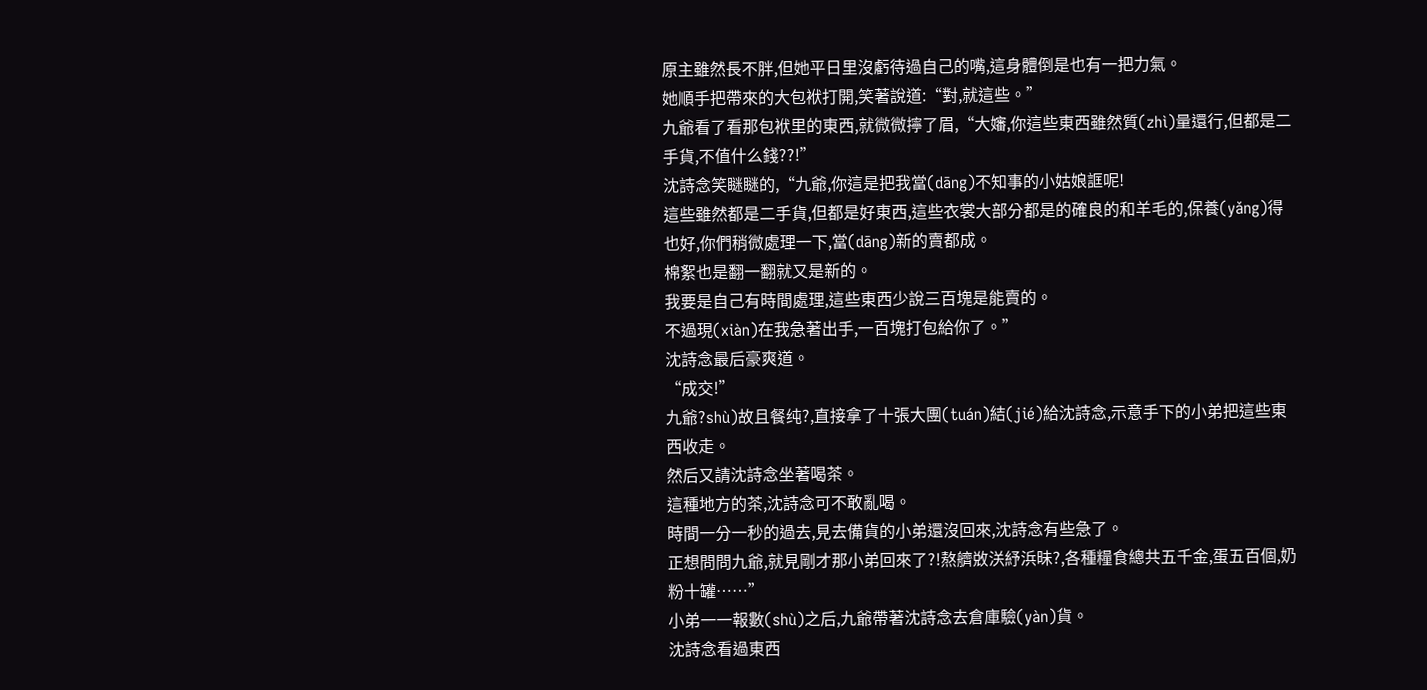原主雖然長不胖,但她平日里沒虧待過自己的嘴,這身體倒是也有一把力氣。
她順手把帶來的大包袱打開,笑著說道:“對,就這些。”
九爺看了看那包袱里的東西,就微微擰了眉,“大嬸,你這些東西雖然質(zhì)量還行,但都是二手貨,不值什么錢??!”
沈詩念笑瞇瞇的,“九爺,你這是把我當(dāng)不知事的小姑娘誆呢!
這些雖然都是二手貨,但都是好東西,這些衣裳大部分都是的確良的和羊毛的,保養(yǎng)得也好,你們稍微處理一下,當(dāng)新的賣都成。
棉絮也是翻一翻就又是新的。
我要是自己有時間處理,這些東西少說三百塊是能賣的。
不過現(xiàn)在我急著出手,一百塊打包給你了。”
沈詩念最后豪爽道。
“成交!”
九爺?shù)故且餐纯?,直接拿了十張大團(tuán)結(jié)給沈詩念,示意手下的小弟把這些東西收走。
然后又請沈詩念坐著喝茶。
這種地方的茶,沈詩念可不敢亂喝。
時間一分一秒的過去,見去備貨的小弟還沒回來,沈詩念有些急了。
正想問問九爺,就見剛才那小弟回來了?!熬艩敚浂紓浜昧?,各種糧食總共五千金,蛋五百個,奶粉十罐……”
小弟一一報數(shù)之后,九爺帶著沈詩念去倉庫驗(yàn)貨。
沈詩念看過東西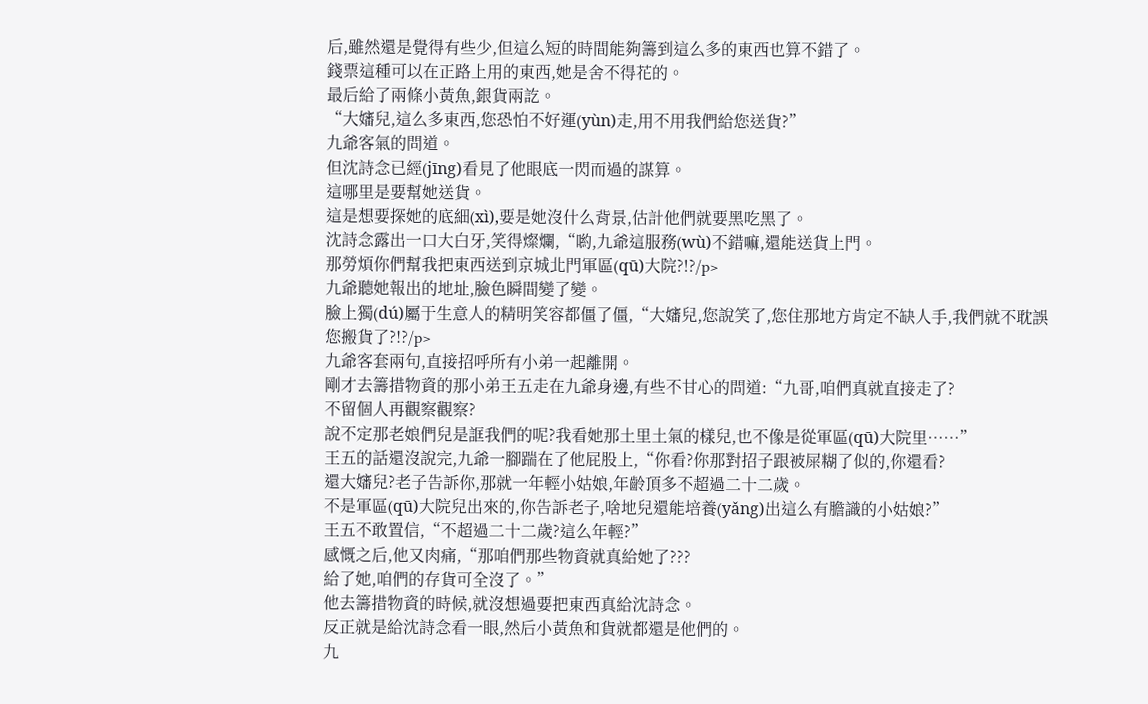后,雖然還是覺得有些少,但這么短的時間能夠籌到這么多的東西也算不錯了。
錢票這種可以在正路上用的東西,她是舍不得花的。
最后給了兩條小黃魚,銀貨兩訖。
“大嬸兒,這么多東西,您恐怕不好運(yùn)走,用不用我們給您送貨?”
九爺客氣的問道。
但沈詩念已經(jīng)看見了他眼底一閃而過的謀算。
這哪里是要幫她送貨。
這是想要探她的底細(xì),要是她沒什么背景,估計他們就要黑吃黑了。
沈詩念露出一口大白牙,笑得燦爛,“喲,九爺這服務(wù)不錯嘛,還能送貨上門。
那勞煩你們幫我把東西送到京城北門軍區(qū)大院?!?/p>
九爺聽她報出的地址,臉色瞬間變了變。
臉上獨(dú)屬于生意人的精明笑容都僵了僵,“大嬸兒,您說笑了,您住那地方肯定不缺人手,我們就不耽誤您搬貨了?!?/p>
九爺客套兩句,直接招呼所有小弟一起離開。
剛才去籌措物資的那小弟王五走在九爺身邊,有些不甘心的問道:“九哥,咱們真就直接走了?
不留個人再觀察觀察?
說不定那老娘們兒是誆我們的呢?我看她那土里土氣的樣兒,也不像是從軍區(qū)大院里……”
王五的話還沒說完,九爺一腳踹在了他屁股上,“你看?你那對招子跟被屎糊了似的,你還看?
還大嬸兒?老子告訴你,那就一年輕小姑娘,年齡頂多不超過二十二歲。
不是軍區(qū)大院兒出來的,你告訴老子,啥地兒還能培養(yǎng)出這么有膽識的小姑娘?”
王五不敢置信,“不超過二十二歲?這么年輕?”
感慨之后,他又肉痛,“那咱們那些物資就真給她了???
給了她,咱們的存貨可全沒了。”
他去籌措物資的時候,就沒想過要把東西真給沈詩念。
反正就是給沈詩念看一眼,然后小黃魚和貨就都還是他們的。
九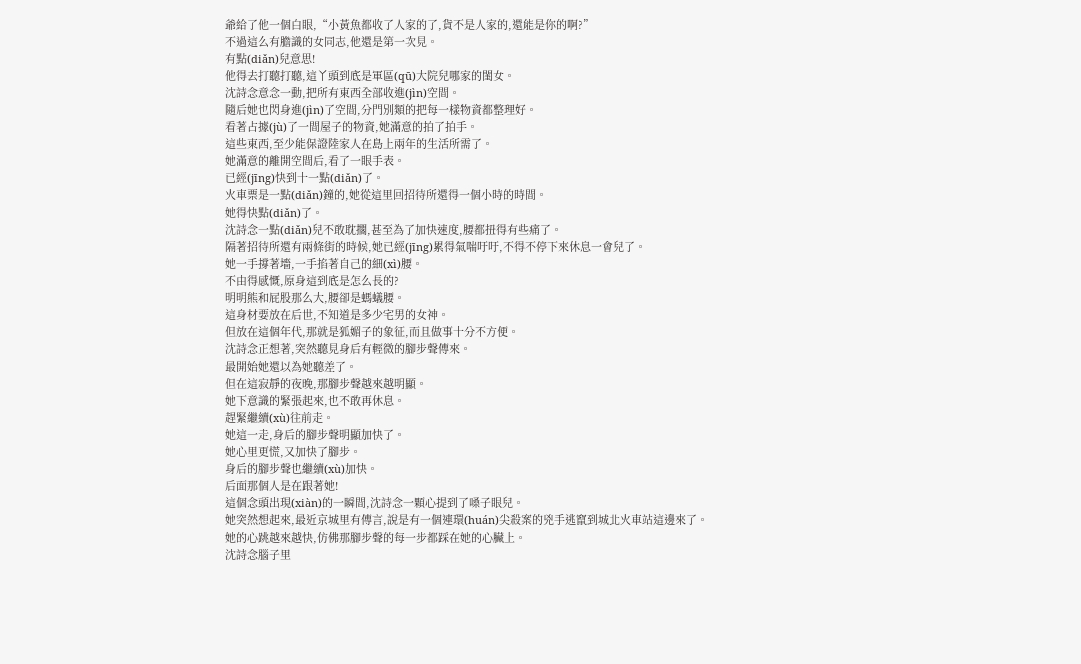爺給了他一個白眼,“小黃魚都收了人家的了,貨不是人家的,還能是你的啊?”
不過這么有膽識的女同志,他還是第一次見。
有點(diǎn)兒意思!
他得去打聽打聽,這丫頭到底是軍區(qū)大院兒哪家的閨女。
沈詩念意念一動,把所有東西全部收進(jìn)空間。
隨后她也閃身進(jìn)了空間,分門別類的把每一樣物資都整理好。
看著占據(jù)了一間屋子的物資,她滿意的拍了拍手。
這些東西,至少能保證陸家人在島上兩年的生活所需了。
她滿意的離開空間后,看了一眼手表。
已經(jīng)快到十一點(diǎn)了。
火車票是一點(diǎn)鐘的,她從這里回招待所還得一個小時的時間。
她得快點(diǎn)了。
沈詩念一點(diǎn)兒不敢耽擱,甚至為了加快速度,腰都扭得有些痛了。
隔著招待所還有兩條街的時候,她已經(jīng)累得氣喘吁吁,不得不停下來休息一會兒了。
她一手撐著墻,一手掐著自己的細(xì)腰。
不由得感慨,原身這到底是怎么長的?
明明熊和屁股那么大,腰卻是螞蟻腰。
這身材要放在后世,不知道是多少宅男的女神。
但放在這個年代,那就是狐媚子的象征,而且做事十分不方便。
沈詩念正想著,突然聽見身后有輕微的腳步聲傳來。
最開始她還以為她聽差了。
但在這寂靜的夜晚,那腳步聲越來越明顯。
她下意識的緊張起來,也不敢再休息。
趕緊繼續(xù)往前走。
她這一走,身后的腳步聲明顯加快了。
她心里更慌,又加快了腳步。
身后的腳步聲也繼續(xù)加快。
后面那個人是在跟著她!
這個念頭出現(xiàn)的一瞬間,沈詩念一顆心提到了嗓子眼兒。
她突然想起來,最近京城里有傳言,說是有一個連環(huán)尖殺案的兇手逃竄到城北火車站這邊來了。
她的心跳越來越快,仿佛那腳步聲的每一步都踩在她的心臟上。
沈詩念腦子里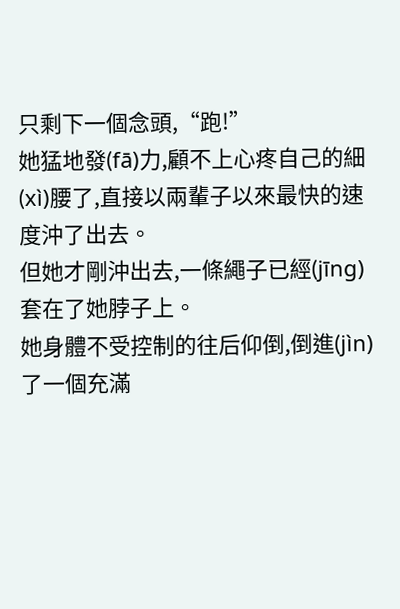只剩下一個念頭,“跑!”
她猛地發(fā)力,顧不上心疼自己的細(xì)腰了,直接以兩輩子以來最快的速度沖了出去。
但她才剛沖出去,一條繩子已經(jīng)套在了她脖子上。
她身體不受控制的往后仰倒,倒進(jìn)了一個充滿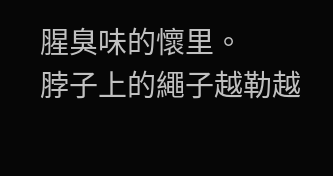腥臭味的懷里。
脖子上的繩子越勒越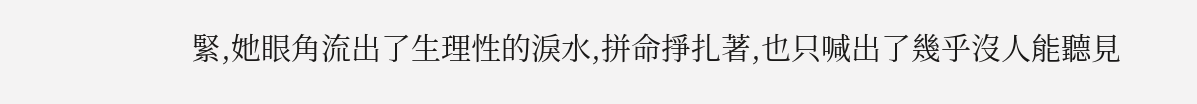緊,她眼角流出了生理性的淚水,拼命掙扎著,也只喊出了幾乎沒人能聽見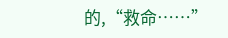的,“救命……”